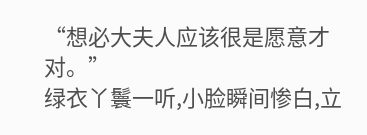“想必大夫人应该很是愿意才对。”
绿衣丫鬟一听,小脸瞬间惨白,立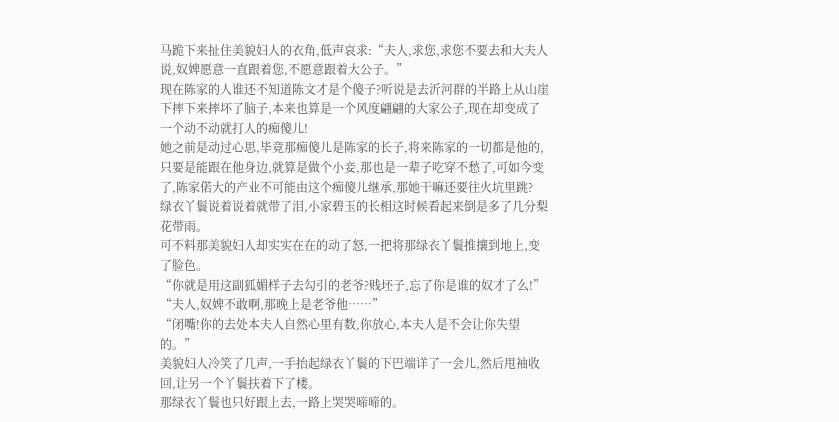马跪下来扯住美貌妇人的衣角,低声哀求:“夫人,求您,求您不要去和大夫人说,奴婢愿意一直跟着您,不愿意跟着大公子。”
现在陈家的人谁还不知道陈文才是个傻子?听说是去沂河群的半路上从山崖下摔下来摔坏了脑子,本来也算是一个风度翩翩的大家公子,现在却变成了一个动不动就打人的痴傻儿!
她之前是动过心思,毕竟那痴傻儿是陈家的长子,将来陈家的一切都是他的,只要是能跟在他身边,就算是做个小妾,那也是一辈子吃穿不愁了,可如今变了,陈家偌大的产业不可能由这个痴傻儿继承,那她干嘛还要往火坑里跳?
绿衣丫鬟说着说着就带了泪,小家碧玉的长相这时候看起来倒是多了几分梨花带雨。
可不料那美貌妇人却实实在在的动了怒,一把将那绿衣丫鬟推攘到地上,变了脸色。
“你就是用这副狐媚样子去勾引的老爷?贱坯子,忘了你是谁的奴才了么!”
“夫人,奴婢不敢啊,那晚上是老爷他……”
“闭嘴!你的去处本夫人自然心里有数,你放心,本夫人是不会让你失望的。”
美貌妇人冷笑了几声,一手抬起绿衣丫鬟的下巴端详了一会儿,然后甩袖收回,让另一个丫鬟扶着下了楼。
那绿衣丫鬟也只好跟上去,一路上哭哭啼啼的。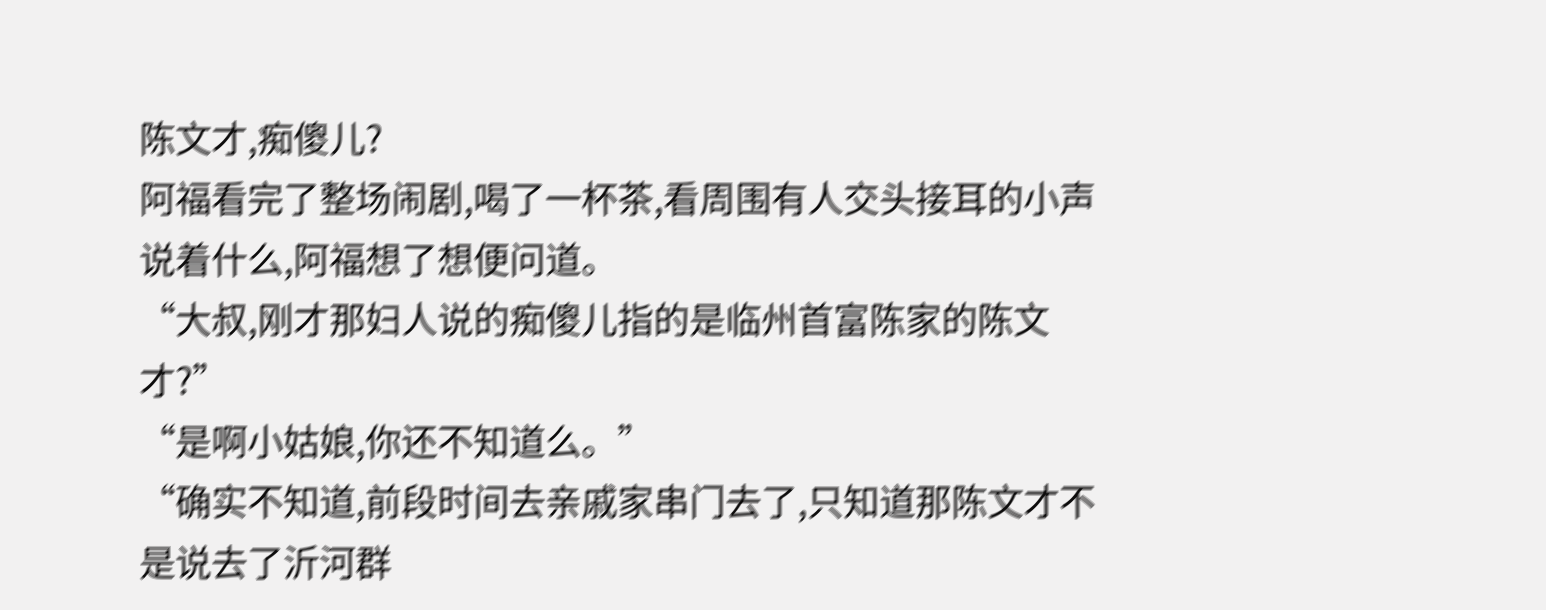陈文才,痴傻儿?
阿福看完了整场闹剧,喝了一杯茶,看周围有人交头接耳的小声说着什么,阿福想了想便问道。
“大叔,刚才那妇人说的痴傻儿指的是临州首富陈家的陈文才?”
“是啊小姑娘,你还不知道么。”
“确实不知道,前段时间去亲戚家串门去了,只知道那陈文才不是说去了沂河群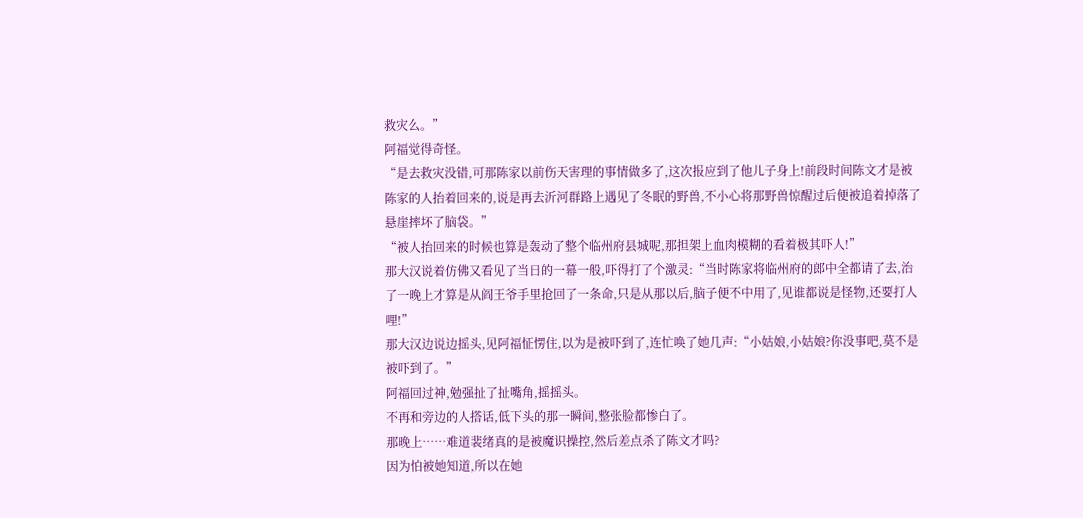救灾么。”
阿福觉得奇怪。
“是去救灾没错,可那陈家以前伤天害理的事情做多了,这次报应到了他儿子身上!前段时间陈文才是被陈家的人抬着回来的,说是再去沂河群路上遇见了冬眠的野兽,不小心将那野兽惊醒过后便被追着掉落了悬崖摔坏了脑袋。”
“被人抬回来的时候也算是轰动了整个临州府县城呢,那担架上血肉模糊的看着极其吓人!”
那大汉说着仿佛又看见了当日的一幕一般,吓得打了个激灵:“当时陈家将临州府的郎中全都请了去,治了一晚上才算是从阎王爷手里抢回了一条命,只是从那以后,脑子便不中用了,见谁都说是怪物,还要打人哩!”
那大汉边说边摇头,见阿福怔愣住,以为是被吓到了,连忙唤了她几声:“小姑娘,小姑娘?你没事吧,莫不是被吓到了。”
阿福回过神,勉强扯了扯嘴角,摇摇头。
不再和旁边的人搭话,低下头的那一瞬间,整张脸都惨白了。
那晚上……难道裴绪真的是被魔识操控,然后差点杀了陈文才吗?
因为怕被她知道,所以在她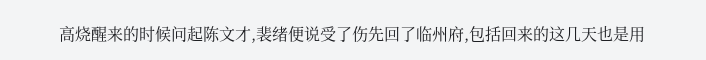高烧醒来的时候问起陈文才,裴绪便说受了伤先回了临州府,包括回来的这几天也是用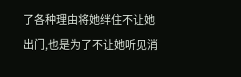了各种理由将她绊住不让她出门,也是为了不让她听见消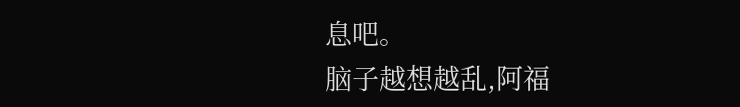息吧。
脑子越想越乱,阿福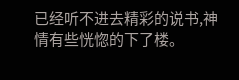已经听不进去精彩的说书,神情有些恍惚的下了楼。